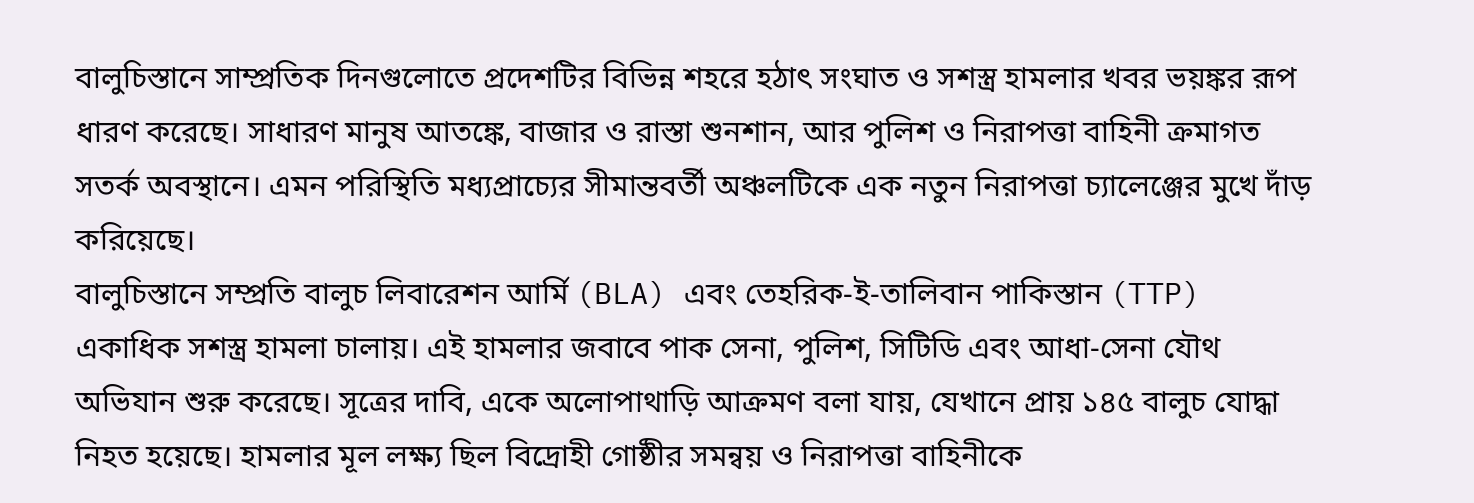বালুচিস্তানে সাম্প্রতিক দিনগুলোতে প্রদেশটির বিভিন্ন শহরে হঠাৎ সংঘাত ও সশস্ত্র হামলার খবর ভয়ঙ্কর রূপ ধারণ করেছে। সাধারণ মানুষ আতঙ্কে, বাজার ও রাস্তা শুনশান, আর পুলিশ ও নিরাপত্তা বাহিনী ক্রমাগত সতর্ক অবস্থানে। এমন পরিস্থিতি মধ্যপ্রাচ্যের সীমান্তবর্তী অঞ্চলটিকে এক নতুন নিরাপত্তা চ্যালেঞ্জের মুখে দাঁড় করিয়েছে।
বালুচিস্তানে সম্প্রতি বালুচ লিবারেশন আর্মি (BLA) এবং তেহরিক-ই-তালিবান পাকিস্তান (TTP) একাধিক সশস্ত্র হামলা চালায়। এই হামলার জবাবে পাক সেনা, পুলিশ, সিটিডি এবং আধা-সেনা যৌথ অভিযান শুরু করেছে। সূত্রের দাবি, একে অলোপাথাড়ি আক্রমণ বলা যায়, যেখানে প্রায় ১৪৫ বালুচ যোদ্ধা নিহত হয়েছে। হামলার মূল লক্ষ্য ছিল বিদ্রোহী গোষ্ঠীর সমন্বয় ও নিরাপত্তা বাহিনীকে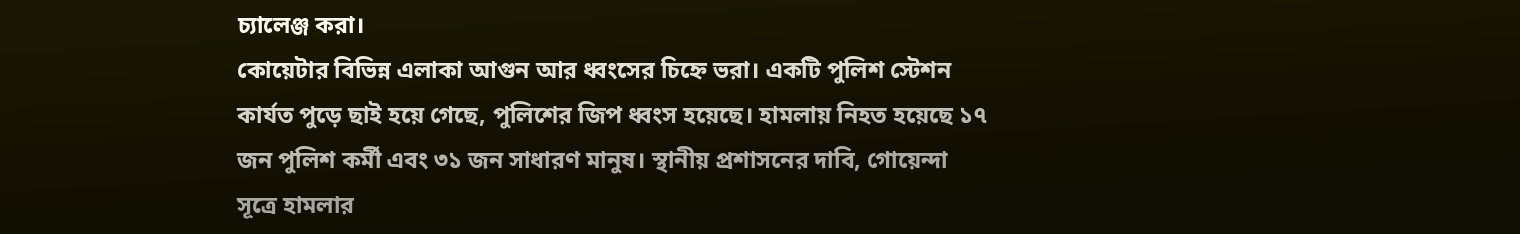চ্যালেঞ্জ করা।
কোয়েটার বিভিন্ন এলাকা আগুন আর ধ্বংসের চিহ্নে ভরা। একটি পুলিশ স্টেশন কার্যত পুড়ে ছাই হয়ে গেছে, পুলিশের জিপ ধ্বংস হয়েছে। হামলায় নিহত হয়েছে ১৭ জন পুলিশ কর্মী এবং ৩১ জন সাধারণ মানুষ। স্থানীয় প্রশাসনের দাবি, গোয়েন্দা সূত্রে হামলার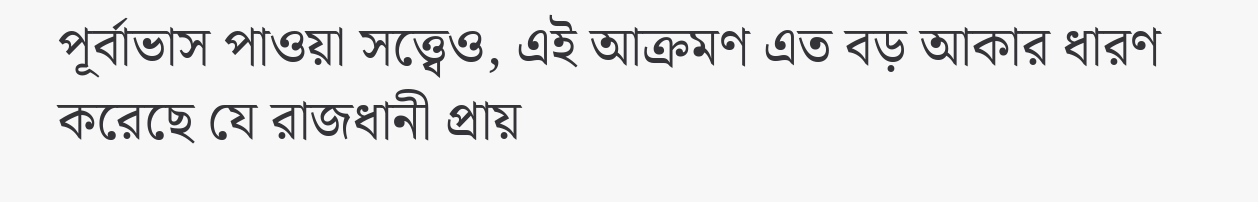পূর্বাভাস পাওয়া সত্ত্বেও, এই আক্রমণ এত বড় আকার ধারণ করেছে যে রাজধানী প্রায়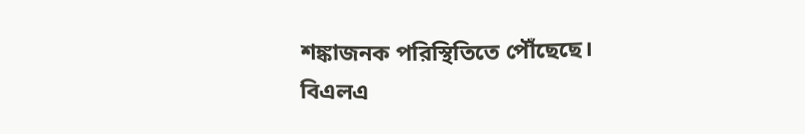শঙ্কাজনক পরিস্থিতিতে পৌঁছেছে।
বিএলএ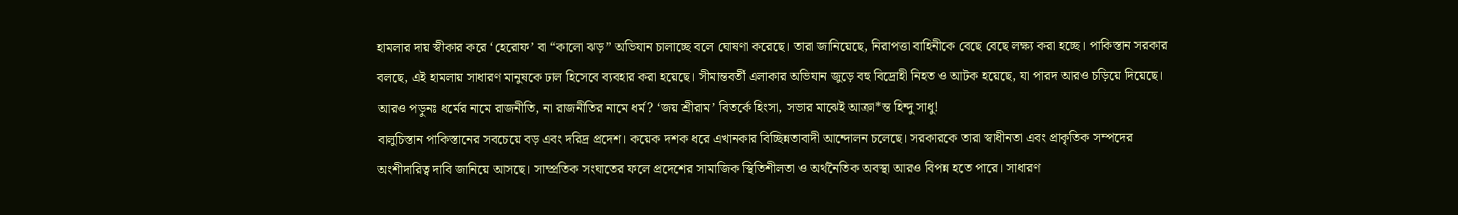হামলার দায় স্বীকার করে ‘হেরোফ’ বা “কালো ঝড়” অভিযান চালাচ্ছে বলে ঘোষণা করেছে। তারা জানিয়েছে, নিরাপত্তা বাহিনীকে বেছে বেছে লক্ষ্য করা হচ্ছে। পাকিস্তান সরকার বলছে, এই হামলায় সাধারণ মানুষকে ঢাল হিসেবে ব্যবহার করা হয়েছে। সীমান্তবর্তী এলাকার অভিযান জুড়ে বহু বিদ্রোহী নিহত ও আটক হয়েছে, যা পারদ আরও চড়িয়ে দিয়েছে।
আরও পড়ুনঃ ধর্মের নামে রাজনীতি, না রাজনীতির নামে ধর্ম? ‘জয় শ্রীরাম’ বিতর্কে হিংসা, সভার মাঝেই আক্রা*ন্ত হিন্দু সাধু!
বালুচিস্তান পাকিস্তানের সবচেয়ে বড় এবং দরিদ্র প্রদেশ। কয়েক দশক ধরে এখানকার বিচ্ছিন্নতাবাদী আন্দোলন চলেছে। সরকারকে তারা স্বাধীনতা এবং প্রাকৃতিক সম্পদের অংশীদারিত্ব দাবি জানিয়ে আসছে। সাম্প্রতিক সংঘাতের ফলে প্রদেশের সামাজিক স্থিতিশীলতা ও অর্থনৈতিক অবস্থা আরও বিপন্ন হতে পারে। সাধারণ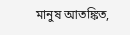মানুষ আতঙ্কিত,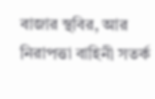বাজার স্থবির, আর নিরাপত্তা বাহিনী সতর্ক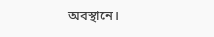অবস্থানে।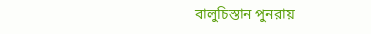বালুচিস্তান পুনরায়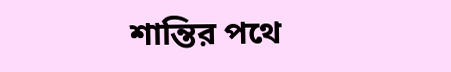শান্তির পথে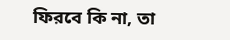ফিরবে কি না, তা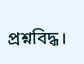প্রশ্নবিদ্ধ।